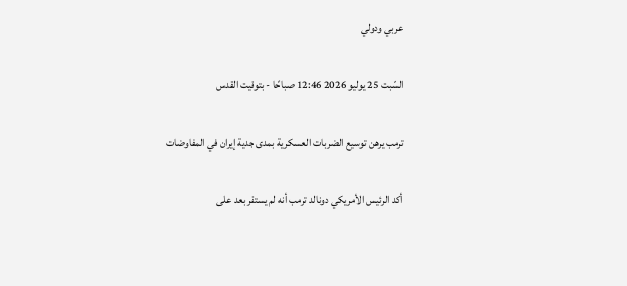عربي ودولي

السّبت 25 يوليو 2026 12:46 صباحًا - بتوقيت القدس

ترمب يرهن توسيع الضربات العسكرية بمدى جدية إيران في المفاوضات

أكد الرئيس الأمريكي دونالد ترمب أنه لم يستقر بعد على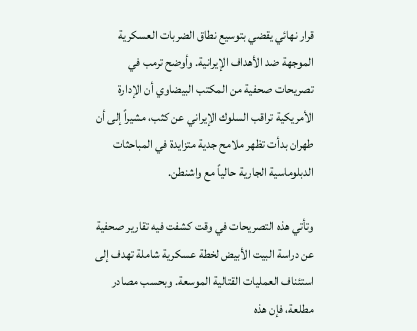قرار نهائي يقضي بتوسيع نطاق الضربات العسكرية الموجهة ضد الأهداف الإيرانية. وأوضح ترمب في تصريحات صحفية من المكتب البيضاوي أن الإدارة الأمريكية تراقب السلوك الإيراني عن كثب، مشيراً إلى أن طهران بدأت تظهر ملامح جدية متزايدة في المباحثات الدبلوماسية الجارية حالياً مع واشنطن.

وتأتي هذه التصريحات في وقت كشفت فيه تقارير صحفية عن دراسة البيت الأبيض لخطة عسكرية شاملة تهدف إلى استئناف العمليات القتالية الموسعة. وبحسب مصادر مطلعة، فإن هذه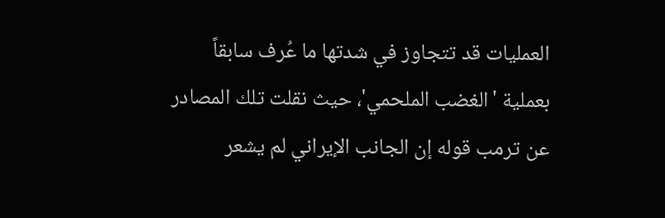العمليات قد تتجاوز في شدتها ما عُرف سابقاً بعملية 'الغضب الملحمي'، حيث نقلت تلك المصادر عن ترمب قوله إن الجانب الإيراني لم يشعر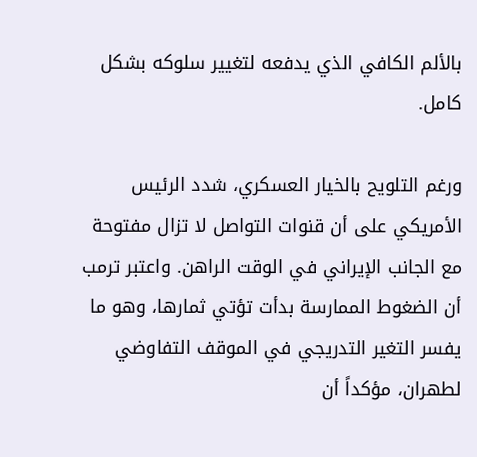بالألم الكافي الذي يدفعه لتغيير سلوكه بشكل كامل.

ورغم التلويح بالخيار العسكري، شدد الرئيس الأمريكي على أن قنوات التواصل لا تزال مفتوحة مع الجانب الإيراني في الوقت الراهن. واعتبر ترمب أن الضغوط الممارسة بدأت تؤتي ثمارها، وهو ما يفسر التغير التدريجي في الموقف التفاوضي لطهران، مؤكداً أن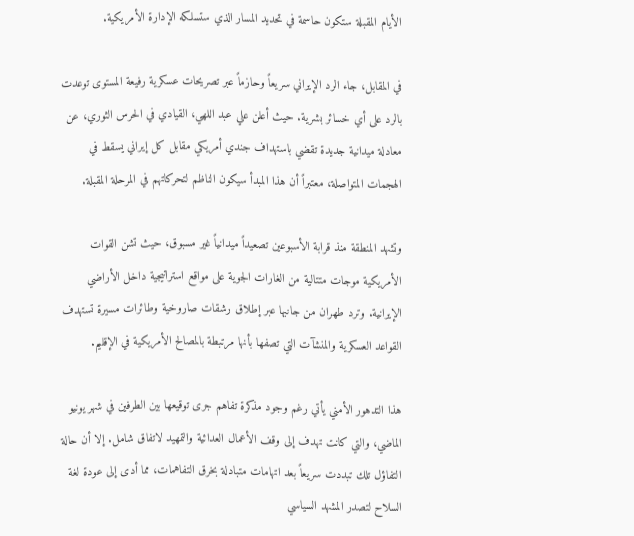الأيام المقبلة ستكون حاسمة في تحديد المسار الذي ستسلكه الإدارة الأمريكية.

في المقابل، جاء الرد الإيراني سريعاً وحازماً عبر تصريحات عسكرية رفيعة المستوى توعدت بالرد على أي خسائر بشرية. حيث أعلن علي عبد اللهي، القيادي في الحرس الثوري، عن معادلة ميدانية جديدة تقضي باستهداف جندي أمريكي مقابل كل إيراني يسقط في الهجمات المتواصلة، معتبراً أن هذا المبدأ سيكون الناظم لتحركاتهم في المرحلة المقبلة.

وتشهد المنطقة منذ قرابة الأسبوعين تصعيداً ميدانياً غير مسبوق، حيث تشن القوات الأمريكية موجات متتالية من الغارات الجوية على مواقع استراتيجية داخل الأراضي الإيرانية. وترد طهران من جانبها عبر إطلاق رشقات صاروخية وطائرات مسيرة تستهدف القواعد العسكرية والمنشآت التي تصفها بأنها مرتبطة بالمصالح الأمريكية في الإقليم.

هذا التدهور الأمني يأتي رغم وجود مذكرة تفاهم جرى توقيعها بين الطرفين في شهر يونيو الماضي، والتي كانت تهدف إلى وقف الأعمال العدائية والتمهيد لاتفاق شامل. إلا أن حالة التفاؤل تلك تبددت سريعاً بعد اتهامات متبادلة بخرق التفاهمات، مما أدى إلى عودة لغة السلاح لتصدر المشهد السياسي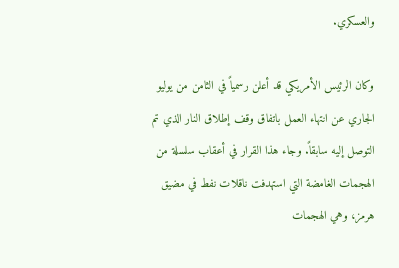والعسكري.

وكان الرئيس الأمريكي قد أعلن رسمياً في الثامن من يوليو الجاري عن انتهاء العمل باتفاق وقف إطلاق النار الذي تم التوصل إليه سابقاً. وجاء هذا القرار في أعقاب سلسلة من الهجمات الغامضة التي استهدفت ناقلات نفط في مضيق هرمز، وهي الهجمات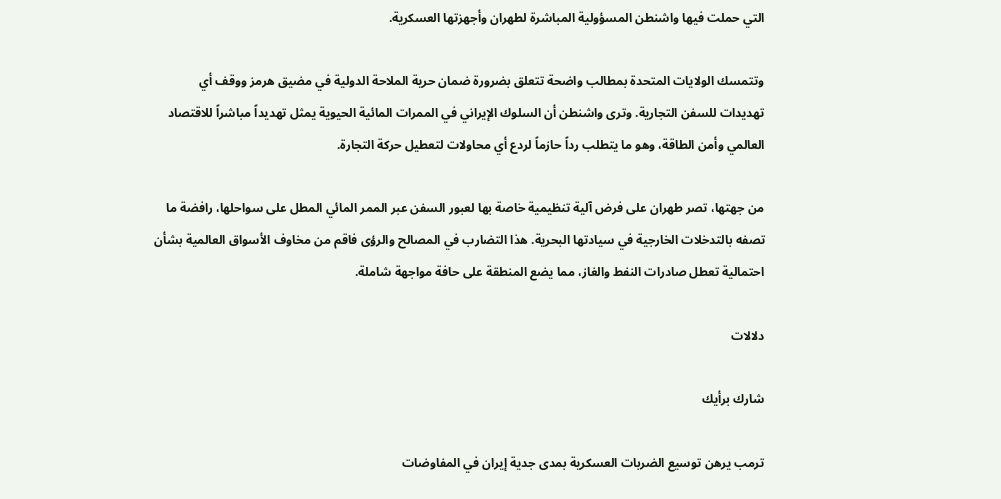التي حملت فيها واشنطن المسؤولية المباشرة لطهران وأجهزتها العسكرية.

وتتمسك الولايات المتحدة بمطالب واضحة تتعلق بضرورة ضمان حرية الملاحة الدولية في مضيق هرمز ووقف أي تهديدات للسفن التجارية. وترى واشنطن أن السلوك الإيراني في الممرات المائية الحيوية يمثل تهديداً مباشراً للاقتصاد العالمي وأمن الطاقة، وهو ما يتطلب رداً حازماً لردع أي محاولات لتعطيل حركة التجارة.

من جهتها، تصر طهران على فرض آلية تنظيمية خاصة بها لعبور السفن عبر الممر المائي المطل على سواحلها، رافضة ما تصفه بالتدخلات الخارجية في سيادتها البحرية. هذا التضارب في المصالح والرؤى فاقم من مخاوف الأسواق العالمية بشأن احتمالية تعطل صادرات النفط والغاز، مما يضع المنطقة على حافة مواجهة شاملة.

دلالات

شارك برأيك

ترمب يرهن توسيع الضربات العسكرية بمدى جدية إيران في المفاوضات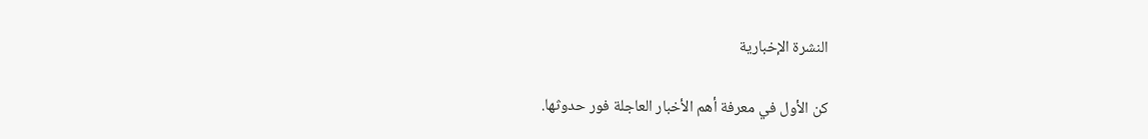النشرة الإخبارية

كن الأول في معرفة أهم الأخبار العاجلة فور حدوثها.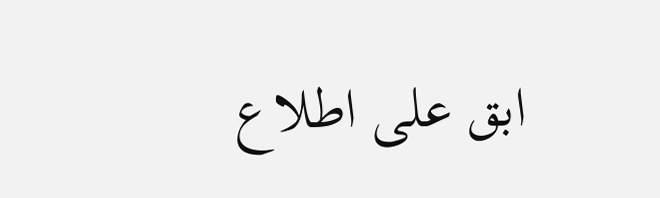ابق على اطلاع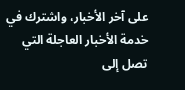على آخر الأخبار، واشترك في خدمة الأخبار العاجلة التي تصل إلى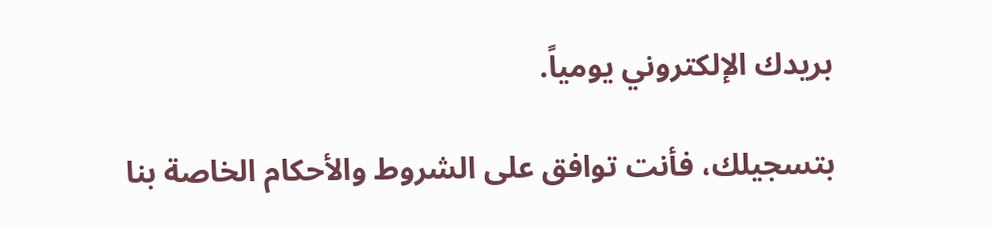بريدك الإلكتروني يومياً.

بتسجيلك، فأنت توافق على الشروط والأحكام الخاصة بنا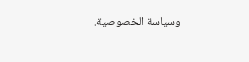وسياسة الخصوصية.